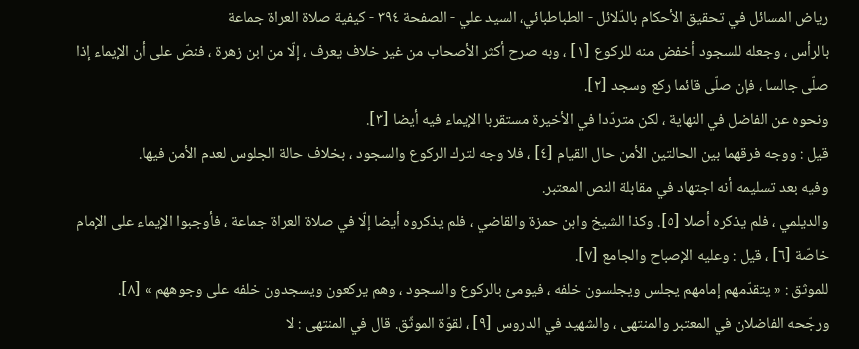رياض المسائل في تحقيق الأحكام بالدّلائل - الطباطبائي، السيد علي - الصفحة ٣٩٤ - كيفية صلاة العراة جماعة
بالرأس ، وجعله للسجود أخفض منه للركوع [١] ، وبه صرح أكثر الأصحاب من غير خلاف يعرف ، إلّا من ابن زهرة ، فنصّ على أن الإيماء إذا صلّى جالسا ، فإن صلّى قائما ركع وسجد [٢].
ونحوه عن الفاضل في النهاية ، لكن متردّدا في الأخيرة مستقربا الإيماء فيه أيضا [٣].
قيل : ووجه فرقهما بين الحالتين الأمن حال القيام [٤] ، فلا وجه لترك الركوع والسجود ، بخلاف حالة الجلوس لعدم الأمن فيها.
وفيه بعد تسليمه أنه اجتهاد في مقابلة النص المعتبر.
والديلمي ، فلم يذكره أصلا [٥]. وكذا الشيخ وابن حمزة والقاضي ، فلم يذكروه أيضا إلّا في صلاة العراة جماعة ، فأوجبوا الإيماء على الإمام خاصّة [٦] ، قيل : وعليه الإصباح والجامع [٧].
للموثق : « يتقدّمهم إمامهم يجلس ويجلسون خلفه ، فيومئ بالركوع والسجود ، وهم يركعون ويسجدون خلفه على وجوههم » [٨].
ورجّحه الفاضلان في المعتبر والمنتهى ، والشهيد في الدروس [٩] ، لقوّة الموثّق. قال في المنتهى : لا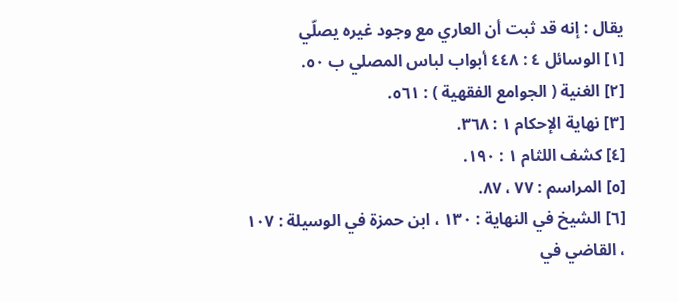يقال : إنه قد ثبت أن العاري مع وجود غيره يصلّي
[١] الوسائل ٤ : ٤٤٨ أبواب لباس المصلي ب ٥٠.
[٢] الغنية ( الجوامع الفقهية ) : ٥٦١.
[٣] نهاية الإحكام ١ : ٣٦٨.
[٤] كشف اللثام ١ : ١٩٠.
[٥] المراسم : ٧٧ ، ٨٧.
[٦] الشيخ في النهاية : ١٣٠ ، ابن حمزة في الوسيلة : ١٠٧ ، القاضي في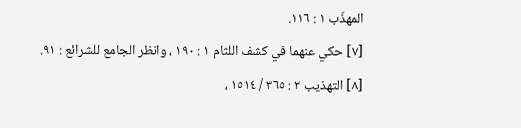المهذّب ١ : ١١٦.
[٧] حكي عنهما في كشف اللثام ١ : ١٩٠ ، وانظر الجامع للشرائع : ٩١.
[٨] التهذيب ٢ : ٣٦٥ / ١٥١٤ ،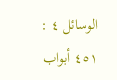الوسائل ٤ : ٤٥١ أبواب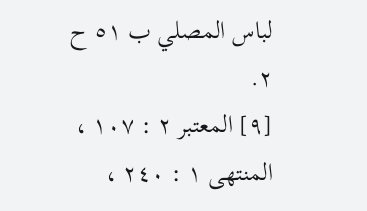لباس المصلي ب ٥١ ح ٢.
[٩] المعتبر ٢ : ١٠٧ ، المنتهى ١ : ٢٤٠ ،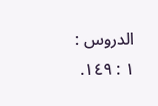الدروس : ١ : ١٤٩.